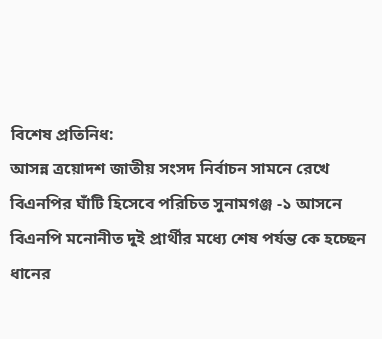বিশেষ প্রতিনিধ:
আসন্ন ত্রয়োদশ জাতীয় সংসদ নির্বাচন সামনে রেখে বিএনপির ঘাঁটি হিসেবে পরিচিত সুনামগঞ্জ -১ আসনে বিএনপি মনোনীত দুই প্রার্থীর মধ্যে শেষ পর্যন্ত কে হচ্ছেন ধানের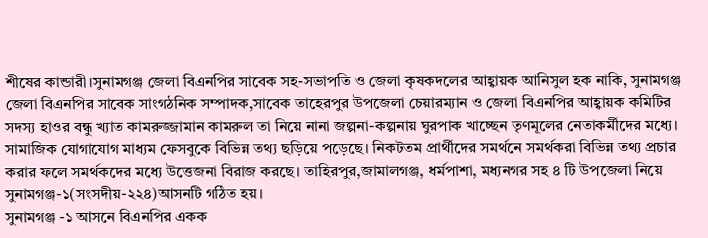শীষের কান্ডারী।সুনামগঞ্জ জেলা বিএনপির সাবেক সহ-সভাপতি ও জেলা কৃষকদলের আহ্বায়ক আনিসুল হক নাকি, সুনামগঞ্জ জেলা বিএনপির সাবেক সাংগঠনিক সম্পাদক,সাবেক তাহেরপুর উপজেলা চেয়ারম্যান ও জেলা বিএনপির আহ্বায়ক কমিটির সদস্য হাওর বন্ধু খ্যাত কামরুজ্জামান কামরুল তা নিয়ে নানা জল্পনা-কল্পনায় ঘুরপাক খাচ্ছেন তৃণমূলের নেতাকর্মীদের মধ্যে। সামাজিক যোগাযোগ মাধ্যম ফেসবুকে বিভিন্ন তথ্য ছড়িয়ে পড়েছে। নিকটতম প্রার্থীদের সমর্থনে সমর্থকরা বিভিন্ন তথ্য প্রচার করার ফলে সমর্থকদের মধ্যে উত্তেজনা বিরাজ করছে। তাহিরপুর,জামালগঞ্জ, ধর্মপাশা, মধ্যনগর সহ ৪ টি উপজেলা নিয়ে সুনামগঞ্জ-১(সংসদীয়-২২৪)আসনটি গঠিত হয়।
সুনামগঞ্জ -১ আসনে বিএনপির একক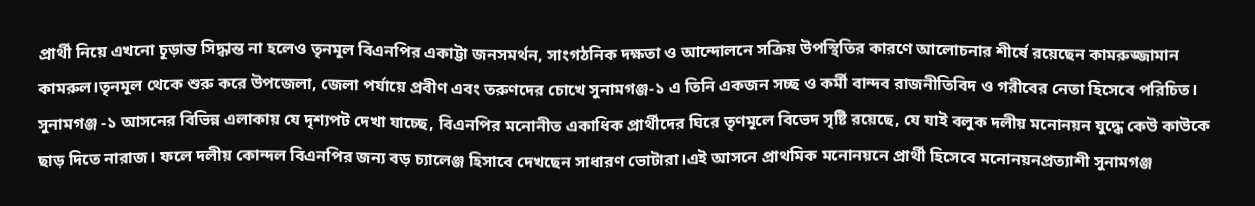প্রার্থী নিয়ে এখনো চূড়ান্ত সিদ্ধান্ত না হলেও তৃনমূল বিএনপির একাট্টা জনসমর্থন, সাংগঠনিক দক্ষতা ও আন্দোলনে সক্রিয় উপস্থিতির কারণে আলোচনার শীর্ষে রয়েছেন কামরুজ্জামান কামরুল।তৃনমূল থেকে শুরু করে উপজেলা, জেলা পর্যায়ে প্রবীণ এবং তরুণদের চোখে সুনামগঞ্জ-১ এ তিনি একজন সচ্ছ ও কর্মী বান্দব রাজনীতিবিদ ও গরীবের নেতা হিসেবে পরিচিত।
সুনামগঞ্জ -১ আসনের বিভিন্ন এলাকায় যে দৃশ্যপট দেখা যাচ্ছে, বিএনপির মনোনীত একাধিক প্রার্থীদের ঘিরে তৃণমূলে বিভেদ সৃষ্টি রয়েছে, যে যাই বলুক দলীয় মনোনয়ন যুদ্ধে কেউ কাউকে ছাড় দিতে নারাজ। ফলে দলীয় কোন্দল বিএনপির জন্য বড় চ্যালেঞ্জ হিসাবে দেখছেন সাধারণ ভোটারা।এই আসনে প্রাথমিক মনোনয়নে প্রার্থী হিসেবে মনোনয়নপ্রত্যাশী সুনামগঞ্জ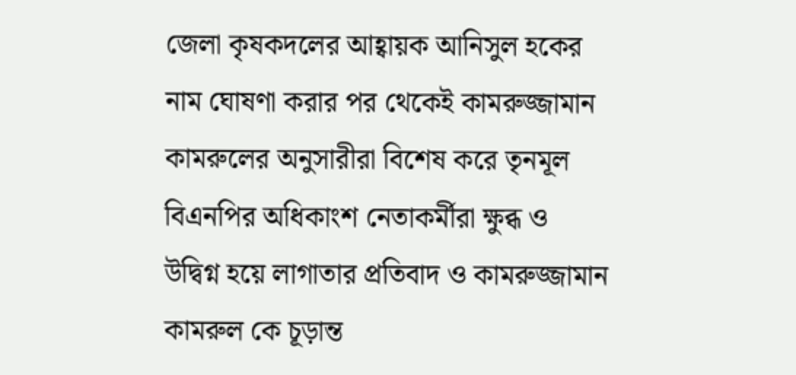জেলা কৃষকদলের আহ্বায়ক আনিসুল হকের নাম ঘোষণা করার পর থেকেই কামরুজ্জামান কামরুলের অনুসারীরা বিশেষ করে তৃনমূল বিএনপির অধিকাংশ নেতাকর্মীরা ক্ষুব্ধ ও উদ্বিগ্ন হয়ে লাগাতার প্রতিবাদ ও কামরুজ্জামান কামরুল কে চূড়ান্ত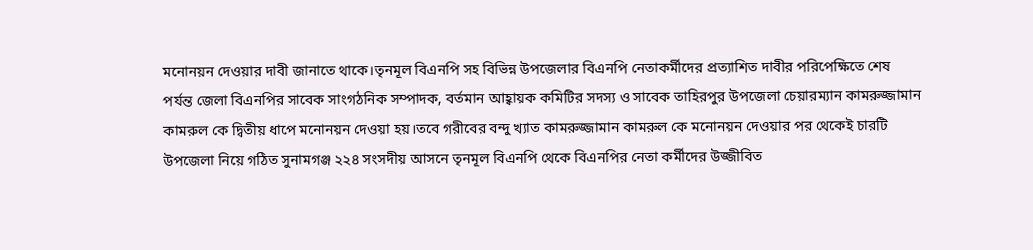মনোনয়ন দেওয়ার দাবী জানাতে থাকে।তৃনমূল বিএনপি সহ বিভিন্ন উপজেলার বিএনপি নেতাকর্মীদের প্রত্যাশিত দাবীর পরিপেক্ষিতে শেষ পর্যন্ত জেলা বিএনপির সাবেক সাংগঠনিক সম্পাদক, বর্তমান আহ্বায়ক কমিটির সদস্য ও সাবেক তাহিরপুর উপজেলা চেয়ারম্যান কামরুজ্জামান কামরুল কে দ্বিতীয় ধাপে মনোনয়ন দেওয়া হয়।তবে গরীবের বন্দু খ্যাত কামরুজ্জামান কামরুল কে মনোনয়ন দেওয়ার পর থেকেই চারটি উপজেলা নিয়ে গঠিত সুনামগঞ্জ ২২৪ সংসদীয় আসনে তৃনমূল বিএনপি থেকে বিএনপির নেতা কর্মীদের উজ্জীবিত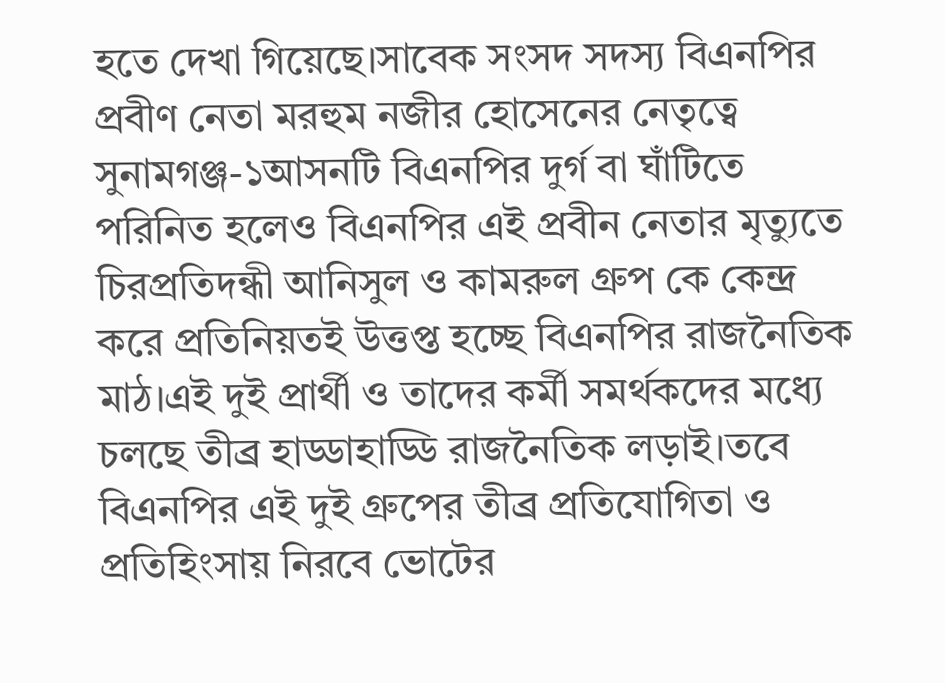হতে দেখা গিয়েছে।সাবেক সংসদ সদস্য বিএনপির প্রবীণ নেতা মরহুম নজীর হোসেনের নেতৃত্বে সুনামগঞ্জ-১আসনটি বিএনপির দুর্গ বা ঘাঁটিতে পরিনিত হলেও বিএনপির এই প্রবীন নেতার মৃত্যুতে চিরপ্রতিদন্ধী আনিসুল ও কামরুল গ্রুপ কে কেন্দ্র করে প্রতিনিয়তই উত্তপ্ত হচ্ছে বিএনপির রাজনৈতিক মাঠ।এই দুই প্রার্থী ও তাদের কর্মী সমর্থকদের মধ্যে চলছে তীব্র হাড্ডাহাড্ডি রাজনৈতিক লড়াই।তবে বিএনপির এই দুই গ্রুপের তীব্র প্রতিযোগিতা ও প্রতিহিংসায় নিরবে ভোটের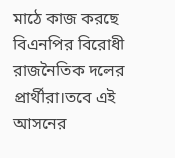মাঠে কাজ করছে বিএনপির বিরোধী রাজনৈতিক দলের প্রার্থীরা।তবে এই আসনের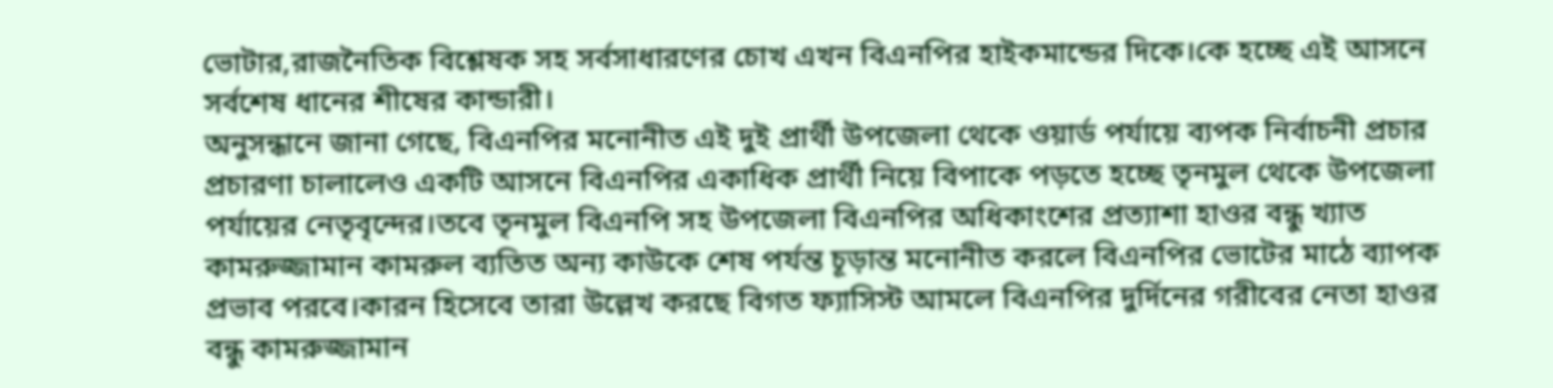ভোটার,রাজনৈতিক বিশ্লেষক সহ সর্বসাধারণের চোখ এখন বিএনপির হাইকমান্ডের দিকে।কে হচ্ছে এই আসনে সর্বশেষ ধানের শীষের কান্ডারী।
অনুসন্ধানে জানা গেছে, বিএনপির মনোনীত এই দুই প্রার্থী উপজেলা থেকে ওয়ার্ড পর্যায়ে ব্যপক নির্বাচনী প্রচার প্রচারণা চালালেও একটি আসনে বিএনপির একাধিক প্রার্থী নিয়ে বিপাকে পড়তে হচ্ছে তৃনমুল থেকে উপজেলা পর্যায়ের নেতৃবৃন্দের।তবে তৃনমুল বিএনপি সহ উপজেলা বিএনপির অধিকাংশের প্রত্যাশা হাওর বন্ধু খ্যাত কামরুজ্জামান কামরুল ব্যতিত অন্য কাউকে শেষ পর্যন্ত চূড়ান্ত মনোনীত করলে বিএনপির ভোটের মাঠে ব্যাপক প্রভাব পরবে।কারন হিসেবে তারা উল্লেখ করছে বিগত ফ্যাসিস্ট আমলে বিএনপির দুর্দিনের গরীবের নেতা হাওর বন্ধু কামরুজ্জামান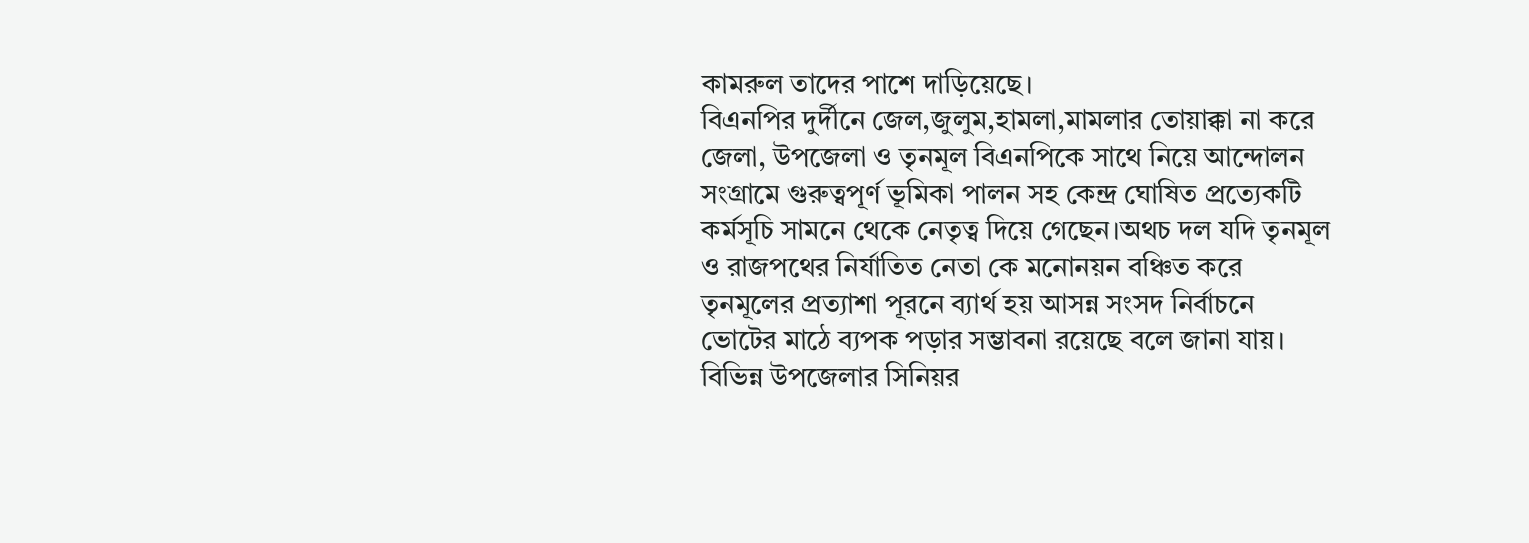কামরুল তাদের পাশে দাড়িয়েছে।
বিএনপির দুর্দীনে জেল,জুলুম,হামলা,মামলার তোয়াক্কা না করে জেলা, উপজেলা ও তৃনমূল বিএনপিকে সাথে নিয়ে আন্দোলন সংগ্রামে গুরুত্বপূর্ণ ভূমিকা পালন সহ কেন্দ্র ঘোষিত প্রত্যেকটি কর্মসূচি সামনে থেকে নেতৃত্ব দিয়ে গেছেন।অথচ দল যদি তৃনমূল ও রাজপথের নির্যাতিত নেতা কে মনোনয়ন বঞ্চিত করে তৃনমূলের প্রত্যাশা পূরনে ব্যার্থ হয় আসন্ন সংসদ নির্বাচনে ভোটের মাঠে ব্যপক পড়ার সম্ভাবনা রয়েছে বলে জানা যায়।
বিভিন্ন উপজেলার সিনিয়র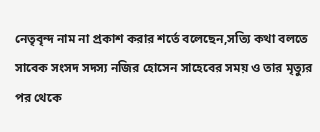নেতৃবৃন্দ নাম না প্রকাশ করার শর্তে বলেছেন,সত্যি কথা বলতে সাবেক সংসদ সদস্য নজির হোসেন সাহেবের সময় ও তার মৃত্যুর পর থেকে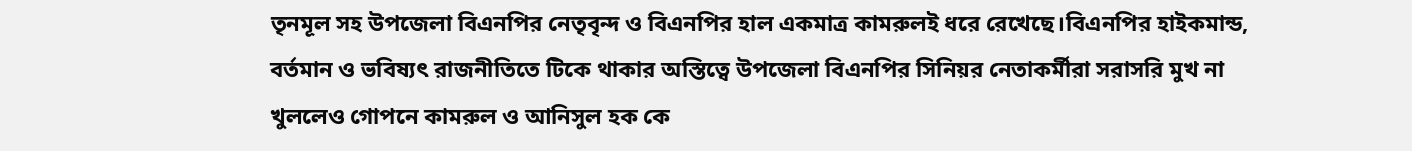তৃনমূল সহ উপজেলা বিএনপির নেতৃবৃন্দ ও বিএনপির হাল একমাত্র কামরুলই ধরে রেখেছে।বিএনপির হাইকমান্ড, বর্তমান ও ভবিষ্যৎ রাজনীতিতে টিকে থাকার অস্তিত্বে উপজেলা বিএনপির সিনিয়র নেতাকর্মীরা সরাসরি মুখ না খুললেও গোপনে কামরুল ও আনিসুল হক কে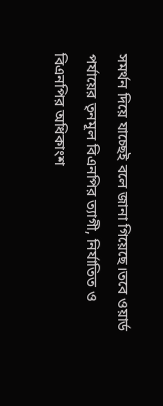সমর্থন দিয়ে যাচ্ছেই বলে জানা গিয়েছে।তবে ওয়ার্ড পর্যায়ের তৃনমূল বিএনপির ত্যাগী, নির্যাতিত ও বিএনপির অধিকাংশ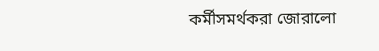কর্মীসমর্থকরা জোরালো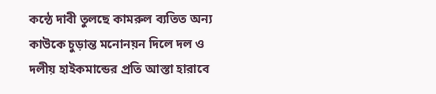কন্ঠে দাবী তুলছে কামরুল ব্যতিত অন্য কাউকে চুড়ান্ত মনোনয়ন দিলে দল ও দলীয় হাইকমান্ডের প্রতি আস্তা হারাবে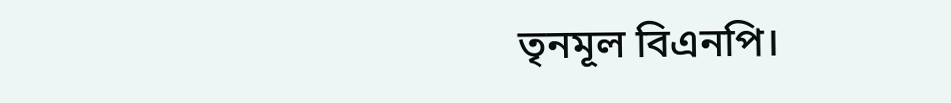তৃনমূল বিএনপি।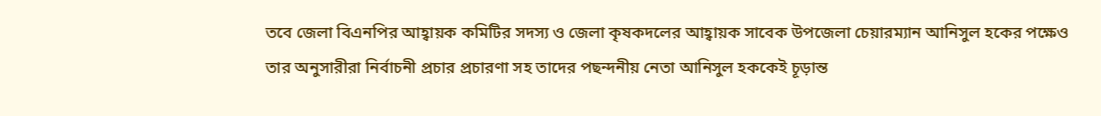তবে জেলা বিএনপির আহ্বায়ক কমিটির সদস্য ও জেলা কৃষকদলের আহ্বায়ক সাবেক উপজেলা চেয়ারম্যান আনিসুল হকের পক্ষেও তার অনুসারীরা নির্বাচনী প্রচার প্রচারণা সহ তাদের পছন্দনীয় নেতা আনিসুল হককেই চূড়ান্ত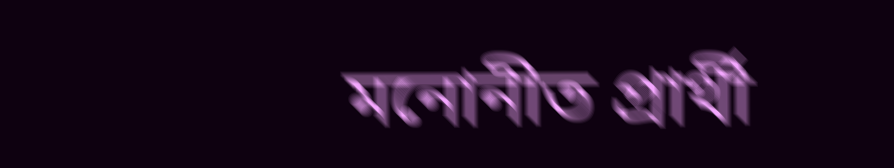মনোনীত প্রার্থী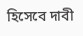হিসেবে দাবী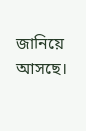জানিয়ে আসছে।